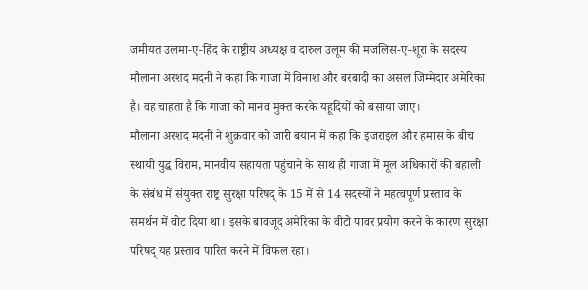जमीयत उलमा-ए-हिंद के राष्ट्रीय अध्यक्ष व दारुल उलूम की मजलिस-ए-शूरा के सदस्य मौलाना अरशद मदनी ने कहा कि गाजा में विनाश और बरबादी का असल जिम्मेदार अमेरिका है। वह चाहता है कि गाजा को मानव मुक्त करके यहूदियों को बसाया जाए।
मौलाना अरशद मदनी ने शुक्रवार को जारी बयान में कहा कि इजराइल और हमास के बीच स्थायी युद्ध विराम, मानवीय सहायता पहुंचाने के साथ ही गाजा में मूल अधिकारों की बहाली के संबंध में संयुक्त राष्ट्र सुरक्षा परिषद् के 15 में से 14 सदस्यों ने महत्वपूर्ण प्रस्ताव के समर्थन में वोट दिया था। इसके बावजूद अमेरिका के वीटो पावर प्रयोग करने के कारण सुरक्षा परिषद् यह प्रस्ताव पारित करने में विफल रहा।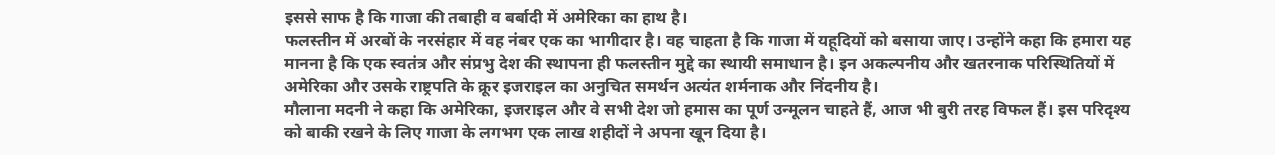इससे साफ है कि गाजा की तबाही व बर्बादी में अमेरिका का हाथ है।
फलस्तीन में अरबों के नरसंहार में वह नंबर एक का भागीदार है। वह चाहता है कि गाजा में यहूदियों को बसाया जाए। उन्होंने कहा कि हमारा यह मानना है कि एक स्वतंत्र और संप्रभु देश की स्थापना ही फलस्तीन मुद्दे का स्थायी समाधान है। इन अकल्पनीय और खतरनाक परिस्थितियों में अमेरिका और उसके राष्ट्रपति के क्रूर इजराइल का अनुचित समर्थन अत्यंत शर्मनाक और निंदनीय है।
मौलाना मदनी ने कहा कि अमेरिका, इजराइल और वे सभी देश जो हमास का पूर्ण उन्मूलन चाहते हैं, आज भी बुरी तरह विफल हैं। इस परिदृश्य को बाकी रखने के लिए गाजा के लगभग एक लाख शहीदों ने अपना खून दिया है।